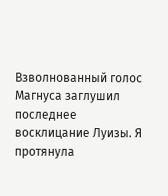Взволнованный голос Магнуса заглушил последнее восклицание Луизы. Я протянула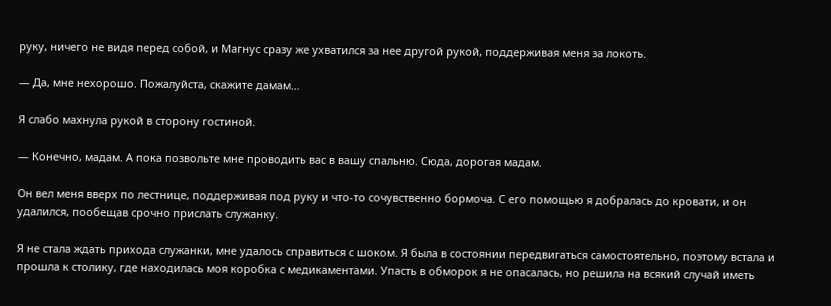руку, ничего не видя перед собой, и Магнус сразу же ухватился за нее другой рукой, поддерживая меня за локоть.

— Да, мне нехорошо. Пожалуйста, скажите дамам…

Я слабо махнула рукой в сторону гостиной.

— Конечно, мадам. А пока позвольте мне проводить вас в вашу спальню. Сюда, дорогая мадам.

Он вел меня вверх по лестнице, поддерживая под руку и что-то сочувственно бормоча. С его помощью я добралась до кровати, и он удалился, пообещав срочно прислать служанку.

Я не стала ждать прихода служанки, мне удалось справиться с шоком. Я была в состоянии передвигаться самостоятельно, поэтому встала и прошла к столику, где находилась моя коробка с медикаментами. Упасть в обморок я не опасалась, но решила на всякий случай иметь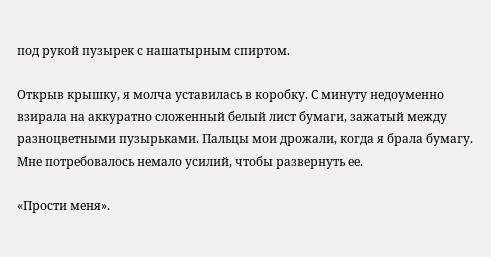под рукой пузырек с нашатырным спиртом.

Открыв крышку, я молча уставилась в коробку. С минуту недоуменно взирала на аккуратно сложенный белый лист бумаги, зажатый между разноцветными пузырьками. Пальцы мои дрожали, когда я брала бумагу. Мне потребовалось немало усилий, чтобы развернуть ее.

«Прости меня».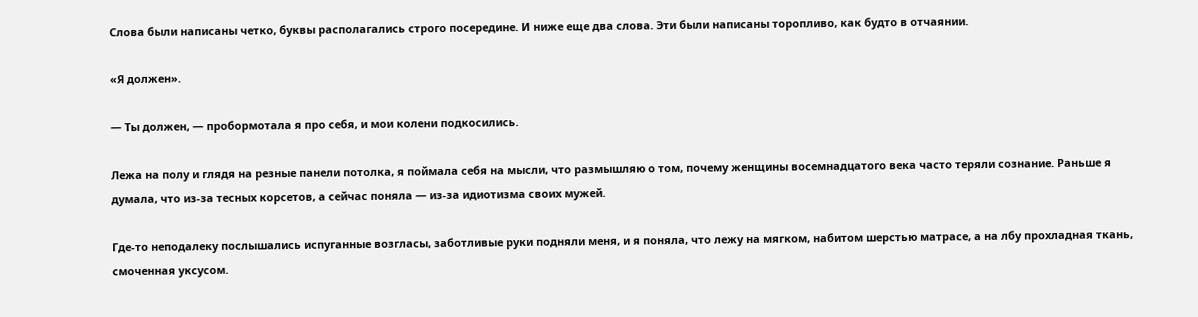Слова были написаны четко, буквы располагались строго посередине. И ниже еще два слова. Эти были написаны торопливо, как будто в отчаянии.

«Я должен».

— Ты должен, — пробормотала я про себя, и мои колени подкосились.

Лежа на полу и глядя на резные панели потолка, я поймала себя на мысли, что размышляю о том, почему женщины восемнадцатого века часто теряли сознание. Раньше я думала, что из-за тесных корсетов, а сейчас поняла — из-за идиотизма своих мужей.

Где-то неподалеку послышались испуганные возгласы, заботливые руки подняли меня, и я поняла, что лежу на мягком, набитом шерстью матрасе, а на лбу прохладная ткань, смоченная уксусом.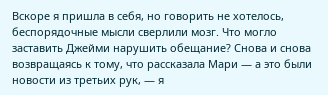Вскоре я пришла в себя, но говорить не хотелось, беспорядочные мысли сверлили мозг. Что могло заставить Джейми нарушить обещание? Снова и снова возвращаясь к тому, что рассказала Мари — а это были новости из третьих рук, — я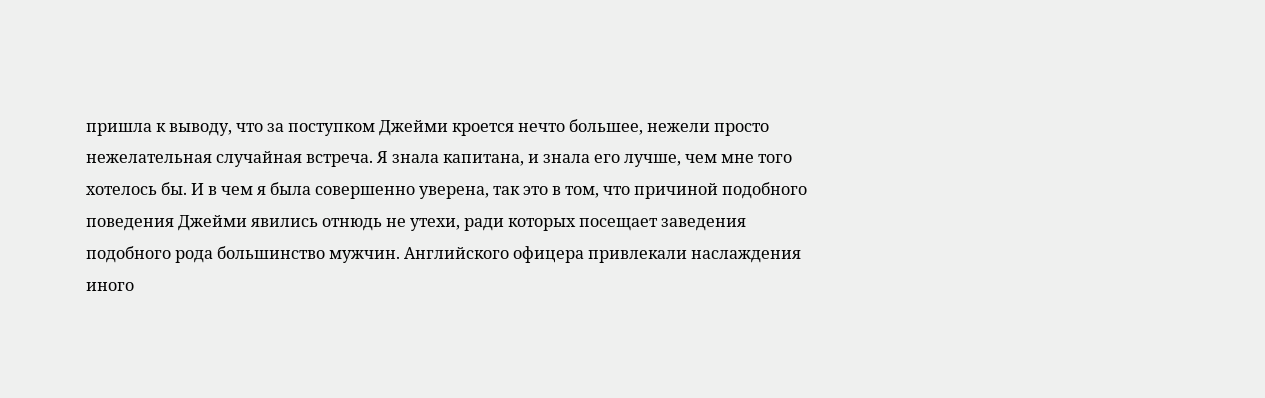пришла к выводу, что за поступком Джейми кроется нечто большее, нежели просто нежелательная случайная встреча. Я знала капитана, и знала его лучше, чем мне того хотелось бы. И в чем я была совершенно уверена, так это в том, что причиной подобного поведения Джейми явились отнюдь не утехи, ради которых посещает заведения подобного рода большинство мужчин. Английского офицера привлекали наслаждения иного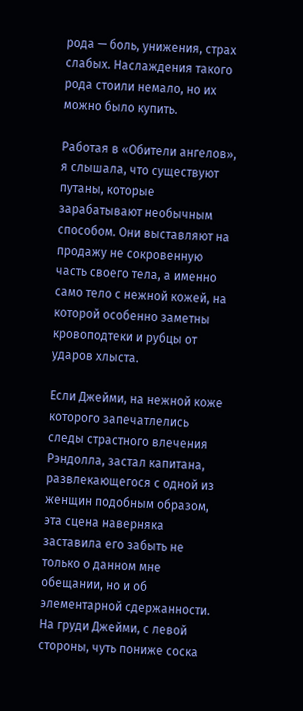рода — боль, унижения, страх слабых. Наслаждения такого рода стоили немало, но их можно было купить.

Работая в «Обители ангелов», я слышала, что существуют путаны, которые зарабатывают необычным способом. Они выставляют на продажу не сокровенную часть своего тела, а именно само тело с нежной кожей, на которой особенно заметны кровоподтеки и рубцы от ударов хлыста.

Если Джейми, на нежной коже которого запечатлелись следы страстного влечения Рэндолла, застал капитана, развлекающегося с одной из женщин подобным образом, эта сцена наверняка заставила его забыть не только о данном мне обещании, но и об элементарной сдержанности. На груди Джейми, с левой стороны, чуть пониже соска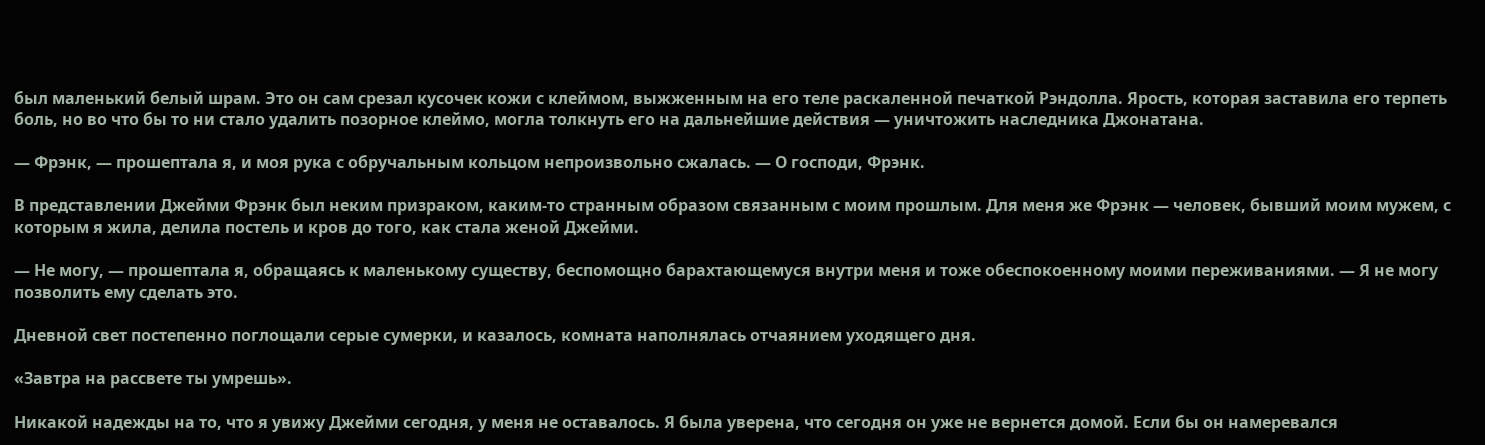был маленький белый шрам. Это он сам срезал кусочек кожи с клеймом, выжженным на его теле раскаленной печаткой Рэндолла. Ярость, которая заставила его терпеть боль, но во что бы то ни стало удалить позорное клеймо, могла толкнуть его на дальнейшие действия — уничтожить наследника Джонатана.

— Фрэнк, — прошептала я, и моя рука с обручальным кольцом непроизвольно сжалась. — О господи, Фрэнк.

В представлении Джейми Фрэнк был неким призраком, каким-то странным образом связанным с моим прошлым. Для меня же Фрэнк — человек, бывший моим мужем, с которым я жила, делила постель и кров до того, как стала женой Джейми.

— Не могу, — прошептала я, обращаясь к маленькому существу, беспомощно барахтающемуся внутри меня и тоже обеспокоенному моими переживаниями. — Я не могу позволить ему сделать это.

Дневной свет постепенно поглощали серые сумерки, и казалось, комната наполнялась отчаянием уходящего дня.

«Завтра на рассвете ты умрешь».

Никакой надежды на то, что я увижу Джейми сегодня, у меня не оставалось. Я была уверена, что сегодня он уже не вернется домой. Если бы он намеревался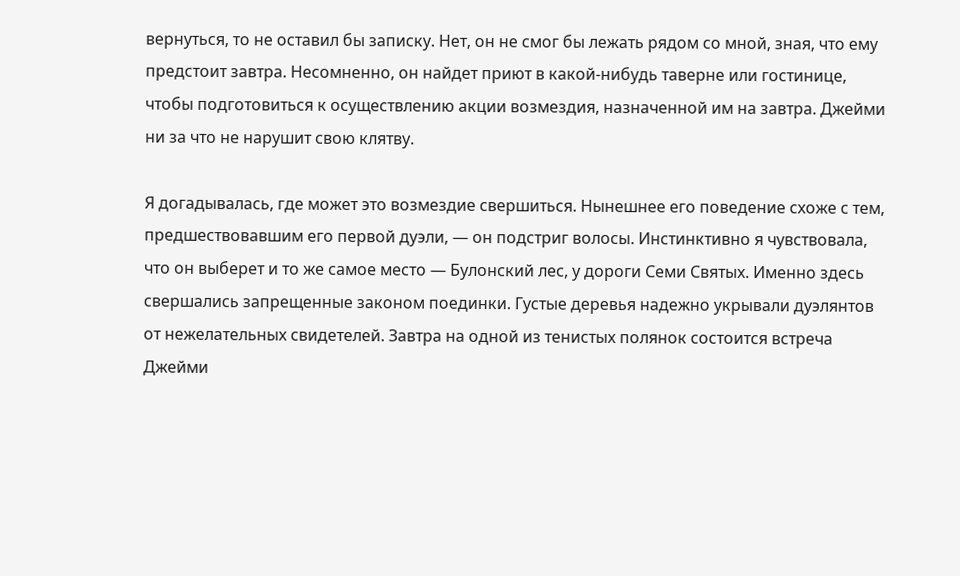вернуться, то не оставил бы записку. Нет, он не смог бы лежать рядом со мной, зная, что ему предстоит завтра. Несомненно, он найдет приют в какой-нибудь таверне или гостинице, чтобы подготовиться к осуществлению акции возмездия, назначенной им на завтра. Джейми ни за что не нарушит свою клятву.

Я догадывалась, где может это возмездие свершиться. Нынешнее его поведение схоже с тем, предшествовавшим его первой дуэли, — он подстриг волосы. Инстинктивно я чувствовала, что он выберет и то же самое место — Булонский лес, у дороги Семи Святых. Именно здесь свершались запрещенные законом поединки. Густые деревья надежно укрывали дуэлянтов от нежелательных свидетелей. Завтра на одной из тенистых полянок состоится встреча Джейми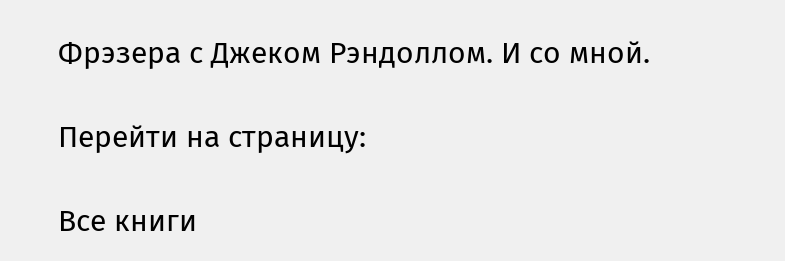Фрэзера с Джеком Рэндоллом. И со мной.

Перейти на страницу:

Все книги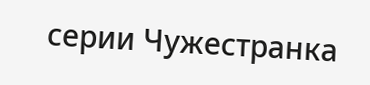серии Чужестранка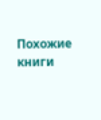Похожие книги